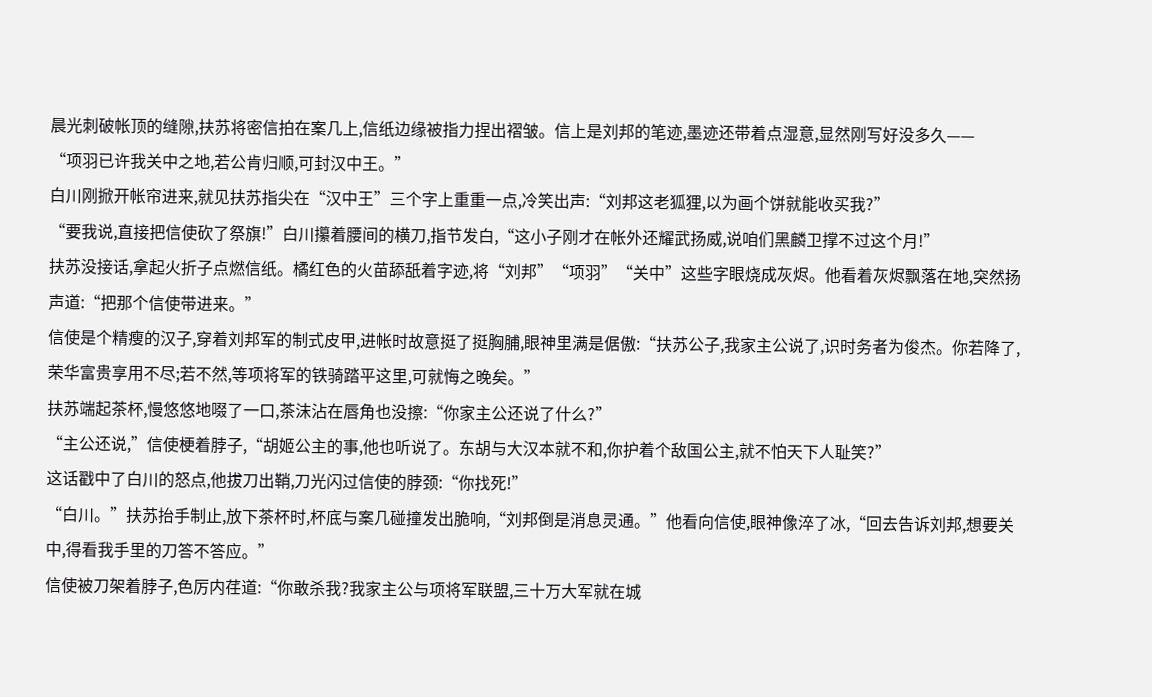晨光刺破帐顶的缝隙,扶苏将密信拍在案几上,信纸边缘被指力捏出褶皱。信上是刘邦的笔迹,墨迹还带着点湿意,显然刚写好没多久——
“项羽已许我关中之地,若公肯归顺,可封汉中王。”
白川刚掀开帐帘进来,就见扶苏指尖在“汉中王”三个字上重重一点,冷笑出声:“刘邦这老狐狸,以为画个饼就能收买我?”
“要我说,直接把信使砍了祭旗!”白川攥着腰间的横刀,指节发白,“这小子刚才在帐外还耀武扬威,说咱们黑麟卫撑不过这个月!”
扶苏没接话,拿起火折子点燃信纸。橘红色的火苗舔舐着字迹,将“刘邦”“项羽”“关中”这些字眼烧成灰烬。他看着灰烬飘落在地,突然扬声道:“把那个信使带进来。”
信使是个精瘦的汉子,穿着刘邦军的制式皮甲,进帐时故意挺了挺胸脯,眼神里满是倨傲:“扶苏公子,我家主公说了,识时务者为俊杰。你若降了,荣华富贵享用不尽;若不然,等项将军的铁骑踏平这里,可就悔之晚矣。”
扶苏端起茶杯,慢悠悠地啜了一口,茶沫沾在唇角也没擦:“你家主公还说了什么?”
“主公还说,”信使梗着脖子,“胡姬公主的事,他也听说了。东胡与大汉本就不和,你护着个敌国公主,就不怕天下人耻笑?”
这话戳中了白川的怒点,他拔刀出鞘,刀光闪过信使的脖颈:“你找死!”
“白川。”扶苏抬手制止,放下茶杯时,杯底与案几碰撞发出脆响,“刘邦倒是消息灵通。”他看向信使,眼神像淬了冰,“回去告诉刘邦,想要关中,得看我手里的刀答不答应。”
信使被刀架着脖子,色厉内荏道:“你敢杀我?我家主公与项将军联盟,三十万大军就在城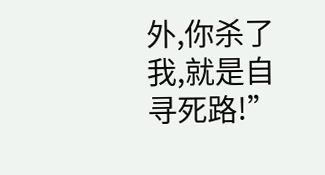外,你杀了我,就是自寻死路!”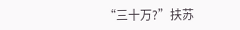“三十万?”扶苏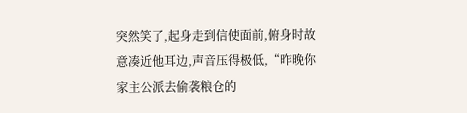突然笑了,起身走到信使面前,俯身时故意凑近他耳边,声音压得极低,“昨晚你家主公派去偷袭粮仓的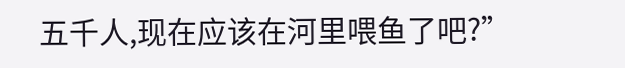五千人,现在应该在河里喂鱼了吧?”